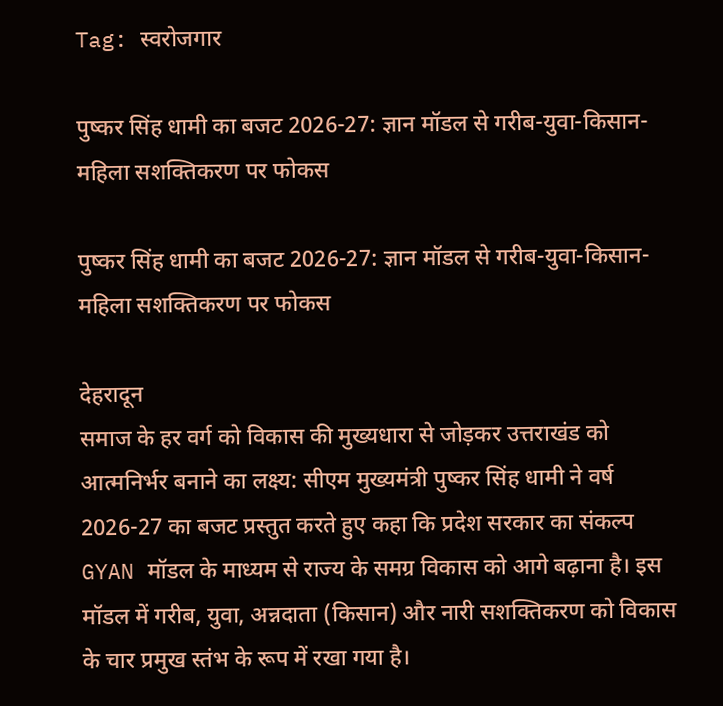Tag: स्वरोजगार

पुष्कर सिंह धामी का बजट 2026-27: ज्ञान मॉडल से गरीब-युवा-किसान-महिला सशक्तिकरण पर फोकस

पुष्कर सिंह धामी का बजट 2026-27: ज्ञान मॉडल से गरीब-युवा-किसान-महिला सशक्तिकरण पर फोकस

देहरादून
समाज के हर वर्ग को विकास की मुख्यधारा से जोड़कर उत्तराखंड को आत्मनिर्भर बनाने का लक्ष्य: सीएम मुख्यमंत्री पुष्कर सिंह धामी ने वर्ष 2026-27 का बजट प्रस्तुत करते हुए कहा कि प्रदेश सरकार का संकल्प GYAN मॉडल के माध्यम से राज्य के समग्र विकास को आगे बढ़ाना है। इस मॉडल में गरीब, युवा, अन्नदाता (किसान) और नारी सशक्तिकरण को विकास के चार प्रमुख स्तंभ के रूप में रखा गया है।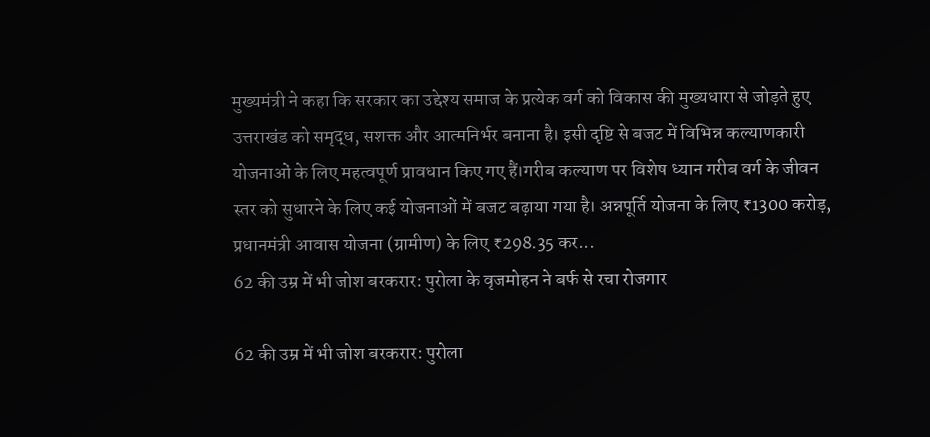मुख्यमंत्री ने कहा कि सरकार का उद्देश्य समाज के प्रत्येक वर्ग को विकास की मुख्यधारा से जोड़ते हुए उत्तराखंड को समृद्ध, सशक्त और आत्मनिर्भर बनाना है। इसी दृष्टि से बजट में विभिन्न कल्याणकारी योजनाओं के लिए महत्वपूर्ण प्रावधान किए गए हैं।गरीब कल्याण पर विशेष ध्यान गरीब वर्ग के जीवन स्तर को सुधारने के लिए कई योजनाओं में बजट बढ़ाया गया है। अन्नपूर्ति योजना के लिए ₹1300 करोड़, प्रधानमंत्री आवास योजना (ग्रामीण) के लिए ₹298.35 कर...
62 की उम्र में भी जोश बरकरार: पुरोला के वृजमोहन ने बर्फ से रचा रोजगार

62 की उम्र में भी जोश बरकरार: पुरोला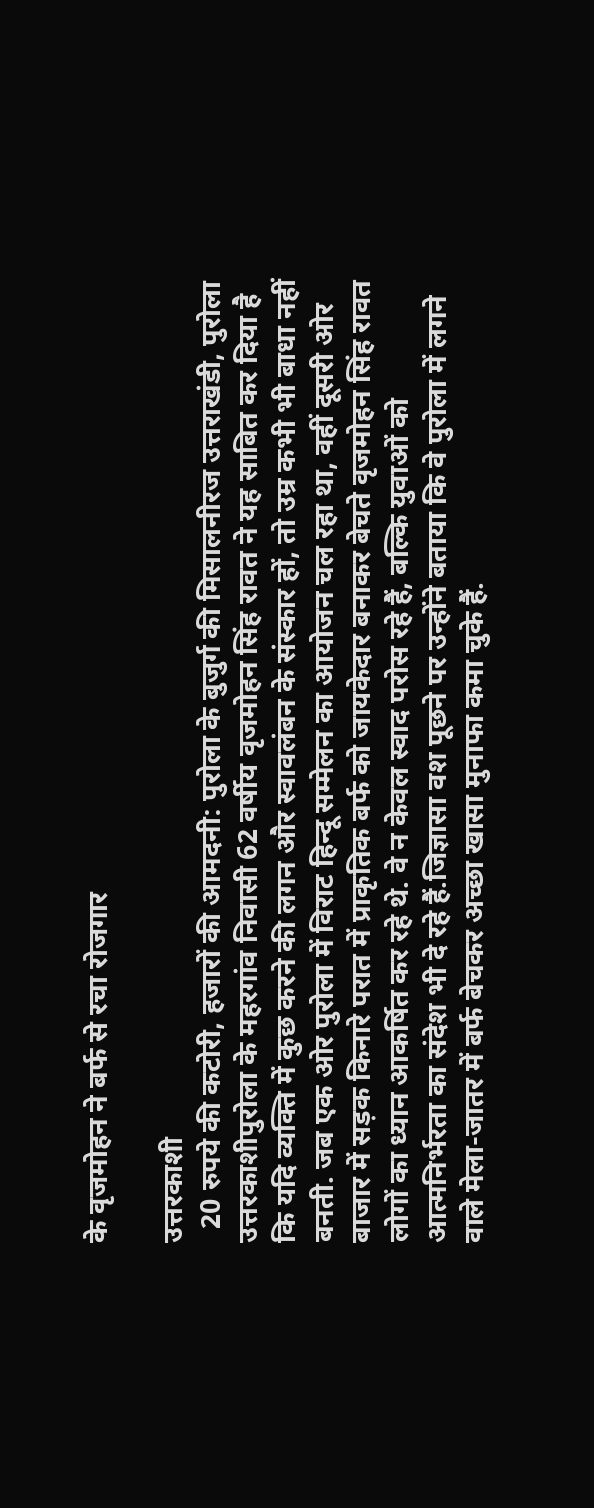के वृजमोहन ने बर्फ से रचा रोजगार

उत्तरकाशी
  20 रुपये की कटोरी, हजारों की आमदनी: पुरोला के बुजुर्ग की मिसालनीरज उत्तराखंडी, पुरोला उत्तरकाशीपुरोला के महरगांव निवासी 62 वर्षीय वृजमोहन सिंह रावत ने यह साबित कर दिया है कि यदि व्यक्ति में कुछ करने की लगन और स्वावलंबन के संस्कार हों, तो उम्र कभी भी बाधा नहीं बनती. जब एक ओर पुरोला में विराट हिन्दू सम्मेलन का आयोजन चल रहा था, वहीं दूसरी ओर बाजार में सड़क किनारे परात में प्राकृतिक बर्फ को जायकेदार बनाकर बेचते वृजमोहन सिंह रावत लोगों का ध्यान आकर्षित कर रहे थे. वे न केवल स्वाद परोस रहे हैं, बल्कि युवाओं को आत्मनिर्भरता का संदेश भी दे रहे हैं.जिज्ञासा वश पूछने पर उन्होंने बताया कि वे पुरोला में लगने वाले मेला-जातर में बर्फ बेचकर अच्छा खासा मुनाफा कमा चुके हैं.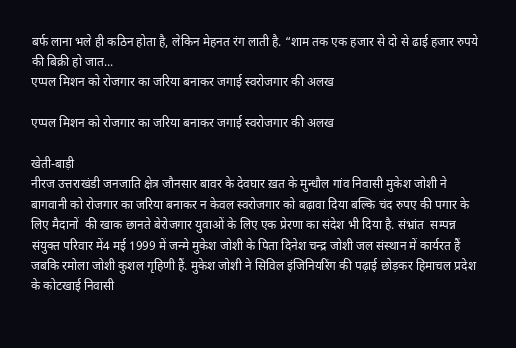बर्फ लाना भले ही कठिन होता है, लेकिन मेहनत रंग लाती है. “शाम तक एक हजार से दो से ढाई हजार रुपये की बिक्री हो जात...
एप्पल मिशन को रोजगार का जरिया बनाकर जगाई स्वरोजगार की अलख

एप्पल मिशन को रोजगार का जरिया बनाकर जगाई स्वरोजगार की अलख

खेती-बाड़ी
नीरज उत्तराखंडी जनजाति क्षेत्र जौनसार बावर के देवघार ख़त के मुन्धौल गांव निवासी मुकेश जोशी ने बागवानी को रोजगार का जरिया बनाकर न केवल स्वरोजगार को बढ़ावा दिया बल्कि चंद रुपए की पगार के लिए मैदानों  की खाक छानते बेरोजगार युवाओं के लिए एक प्रेरणा का संदेश भी दिया है. संभ्रांत  सम्पन्न संयुक्त परिवार में4 मई 1999 में जन्मे मुकेश जोशी के पिता दिनेश चन्द्र जोशी जल संस्थान में कार्यरत हैं जबकि रमोला जोशी कुशल गृहिणी हैं. मुकेश जोशी ने सिविल इंजिनियरिंग की पढ़ाई छोड़कर हिमाचल प्रदेश के कोटखाई निवासी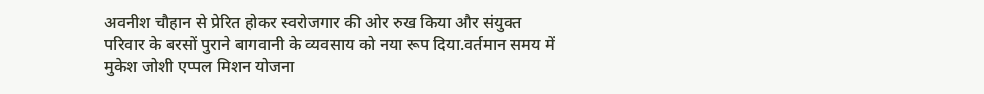अवनीश चौहान से प्रेरित होकर स्वरोजगार की ओर रुख किया और संयुक्त परिवार के बरसों पुराने बागवानी के व्यवसाय को नया रूप दिया.वर्तमान समय में मुकेश जोशी एप्पल मिशन योजना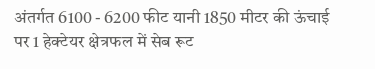अंतर्गत 6100 - 6200 फीट यानी 1850 मीटर की ऊंचाई पर 1 हेक्टेयर क्षेत्रफल में सेब रूट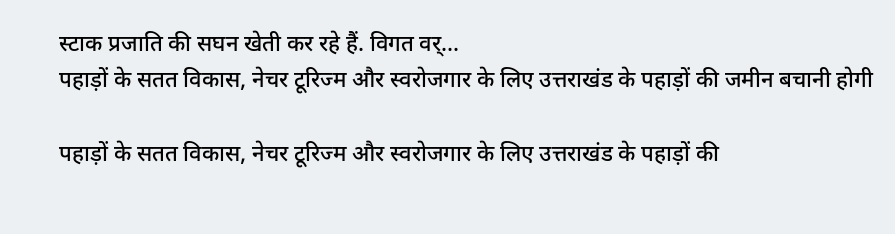स्टाक प्रजाति की सघन खेती कर रहे हैं. विगत वर्...
पहाड़ों के सतत विकास, नेचर टूरिज्म और स्वरोजगार के लिए उत्तराखंड के पहाड़ों की जमीन बचानी होगी

पहाड़ों के सतत विकास, नेचर टूरिज्म और स्वरोजगार के लिए उत्तराखंड के पहाड़ों की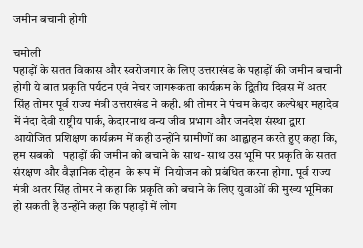जमीन बचानी होगी

चमोली
पहाड़ों के सतत विकास और स्वरोजगार के लिए उत्तराखंड के पहाड़ों की जमीन बचानी होगी ये बात प्रकृति पर्यटन एवं नेचर जागरूकता कार्यक्रम के द्वितीय दिवस में अतर सिंह तोमर पूर्व राज्य मंत्री उत्तराखंड ने कही. श्री तोमर ने पंचम केदार कल्पेश्वर महादेव में नंदा देवी राष्ट्रीय पार्क, केदारनाथ वन्य जीव प्रभाग और जनदेश संस्था द्वारा आयोजित प्रशिक्षण कार्यक्रम में कही उन्होंने ग्रामीणों का आह्वाहन करते हुए कहा कि, हम सबको   पहाड़ों की जमीन को बचाने के साथ- साथ उस भूमि पर प्रकृति के सतत संरक्षण और वैज्ञानिक दोहन  के रूप में  नियोजन को प्रबंधित करना होगा. पूर्व राज्य मंत्री अतर सिंह तोमर ने कहा कि प्रकृति को बचाने के लिए युवाओं की मुख्य भूमिका हो सकती है उन्होंने कहा कि पहाड़ों में लोग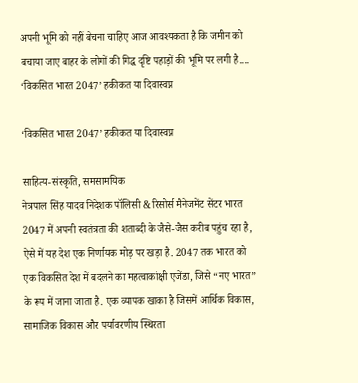अपनी भूमि को नहीं बेचना चाहिए आज आवश्यकता है कि जमीन को बचाया जाए बाहर के लोगों की गिद्ध दृष्टि पहाड़ों की भूमि पर लगी है....
‘विकसित भारत 2047’ हकीकत या दिवास्वप्न

‘विकसित भारत 2047’ हकीकत या दिवास्वप्न

साहित्‍य-संस्कृति, समसामयिक
नेत्रपाल सिंह यादव निदेशक पॉलिसी & रिसोर्स मैनेजमेंट सेंटर भारत 2047 में अपनी स्वतंत्रता की शताब्दी के जैसे-जैस करीब पहुंच रहा है, ऐसे में यह देश एक निर्णायक मोड़ पर खड़ा है. 2047 तक भारत को एक विकसित देश में बदलने का महत्वाकांक्षी एजेंडा, जिसे “नए भारत” के रूप में जाना जाता है. एक व्यापक खाका है जिसमें आर्थिक विकास, सामाजिक विकास और पर्यावरणीय स्थिरता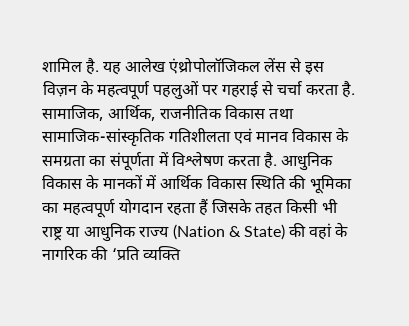शामिल है. यह आलेख एंथ्रोपोलॉजिकल लेंस से इस विज़न के महत्वपूर्ण पहलुओं पर गहराई से चर्चा करता है. सामाजिक, आर्थिक, राजनीतिक विकास तथा सामाजिक-सांस्कृतिक गतिशीलता एवं मानव विकास के समग्रता का संपूर्णता में विश्लेषण करता है. आधुनिक विकास के मानकों में आर्थिक विकास स्थिति की भूमिका का महत्वपूर्ण योगदान रहता हैं जिसके तहत किसी भी राष्ट्र या आधुनिक राज्य (Nation & State) की वहां के नागरिक की ‘प्रति व्यक्ति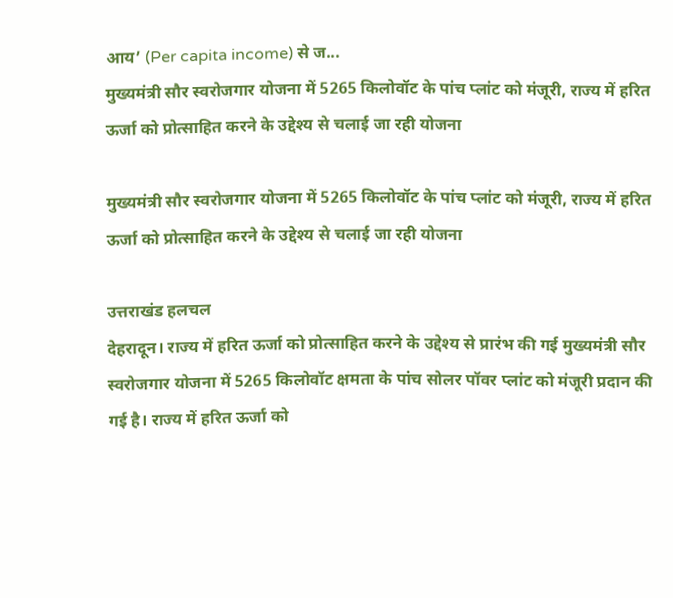आय’ (Per capita income) से ज...
मुख्यमंत्री सौर स्वरोजगार योजना में 5265 किलोवॉट के पांच प्लांट को मंजूरी, राज्य में हरित ऊर्जा को प्रोत्साहित करने के उद्देश्य से चलाई जा रही योजना

मुख्यमंत्री सौर स्वरोजगार योजना में 5265 किलोवॉट के पांच प्लांट को मंजूरी, राज्य में हरित ऊर्जा को प्रोत्साहित करने के उद्देश्य से चलाई जा रही योजना

उत्तराखंड हलचल
देहरादून। राज्य में हरित ऊर्जा को प्रोत्साहित करने के उद्देश्य से प्रारंभ की गई मुख्यमंत्री सौर स्वरोजगार योजना में 5265 किलोवॉट क्षमता के पांच सोलर पॉवर प्लांट को मंजूरी प्रदान की गई है। राज्य में हरित ऊर्जा को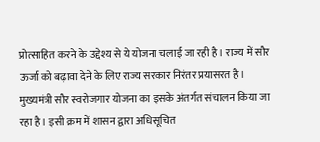प्रोत्साहित करने के उद्देश्य से ये योजना चलाई जा रही है। राज्य में सौर ऊर्जा को बढ़ावा देने के लिए राज्य सरकार निरंतर प्रयासरत है। मुख्यमंत्री सौर स्वरोजगार योजना का इसके अंतर्गत संचालन किया जा रहा है। इसी क्रम में शासन द्वारा अधिसूचित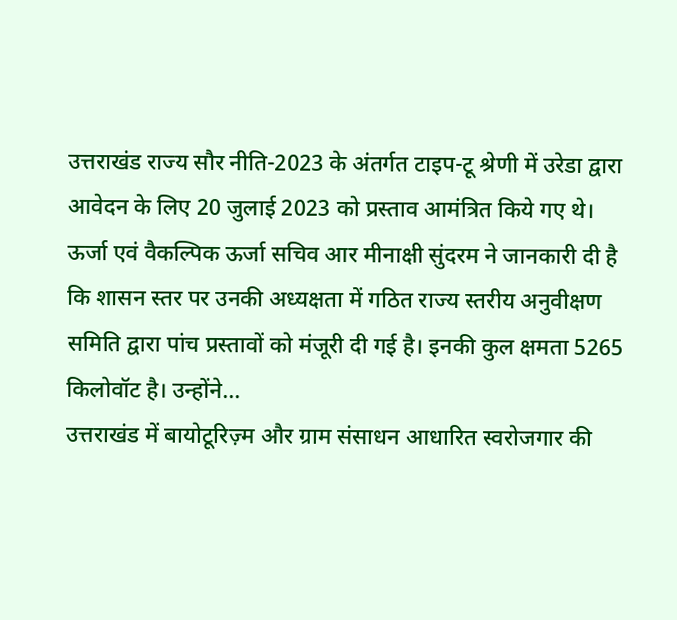उत्तराखंड राज्य सौर नीति-2023 के अंतर्गत टाइप-टू श्रेणी में उरेडा द्वारा आवेदन के लिए 20 जुलाई 2023 को प्रस्ताव आमंत्रित किये गए थे। ऊर्जा एवं वैकल्पिक ऊर्जा सचिव आर मीनाक्षी सुंदरम ने जानकारी दी है कि शासन स्तर पर उनकी अध्यक्षता में गठित राज्य स्तरीय अनुवीक्षण समिति द्वारा पांच प्रस्तावों को मंजूरी दी गई है। इनकी कुल क्षमता 5265 किलोवॉट है। उन्होंने...
उत्तराखंड में बायोटूरिज़्म और ग्राम संसाधन आधारित स्वरोजगार की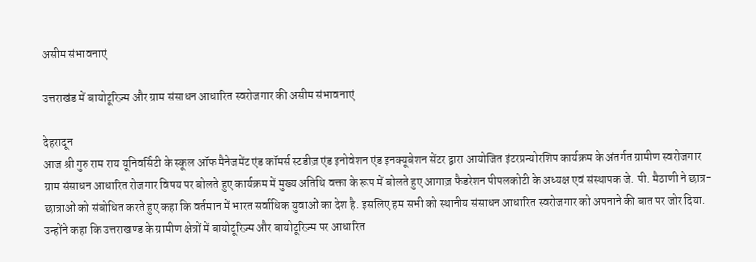असीम संभावनाएं

उत्तराखंड में बायोटूरिज़्म और ग्राम संसाधन आधारित स्वरोजगार की असीम संभावनाएं

देहरादून
आज श्री गुरु राम राय यूनिवर्सिटी के स्कूल ऑफ मैनेजमेंट एंड कॉमर्स स्टडीज़ एंड इनोवेशन एंड इनक्यूबेशन सेंटर द्वारा आयोजित इंटरप्रन्योरशिप कार्यक्रम के अंतर्गत ग्रामीण स्वरोजगार ग्राम संसाधन आधारित रोजगार विषय पर बोलते हुए कार्यक्रम में मुख्य अतिथि वक्ता के रूप में बोलते हुए आगाज़ फैडरेशन पीपलकोटी के अध्यक्ष एवं संस्थापक जे. पी. मैठाणी ने छात्र-छात्राओं को संबोधित करते हुए कहा कि वर्तमान में भारत सर्वाधिक युवाओं का देश है. इसलिए हम सभी को स्थानीय संसाधन आधारित स्वरोजगार को अपनाने की बात पर जोर दिया. उन्होंने कहा कि उत्तराखण्ड के ग्रामीण क्षेत्रों में बायोटूरिज़्म और बायोटूरिज़्म पर आधारित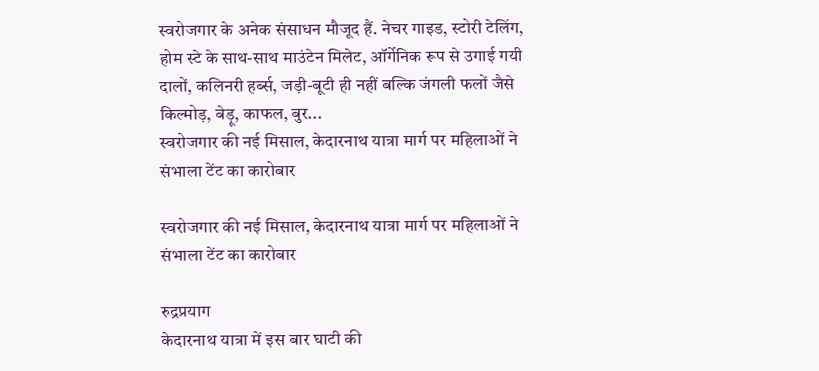स्वरोजगार के अनेक संसाधन मौजूद हैं. नेचर गाइड, स्टोरी टेलिंग, होम स्टे के साथ-साथ माउंटेन मिलेट, ऑर्गेनिक रूप से उगाई गयी दालों, कलिनरी हर्ब्स, जड़ी-बूटी ही नहीं बल्कि जंगली फलों जैसे किल्मोड़, बेड़ू, काफल, बुर...
स्वरोजगार की नई मिसाल, केदारनाथ यात्रा मार्ग पर महिलाओं ने संभाला टेंट का कारोबार

स्वरोजगार की नई मिसाल, केदारनाथ यात्रा मार्ग पर महिलाओं ने संभाला टेंट का कारोबार

रुद्रप्रयाग
केदारनाथ यात्रा में इस बार घाटी की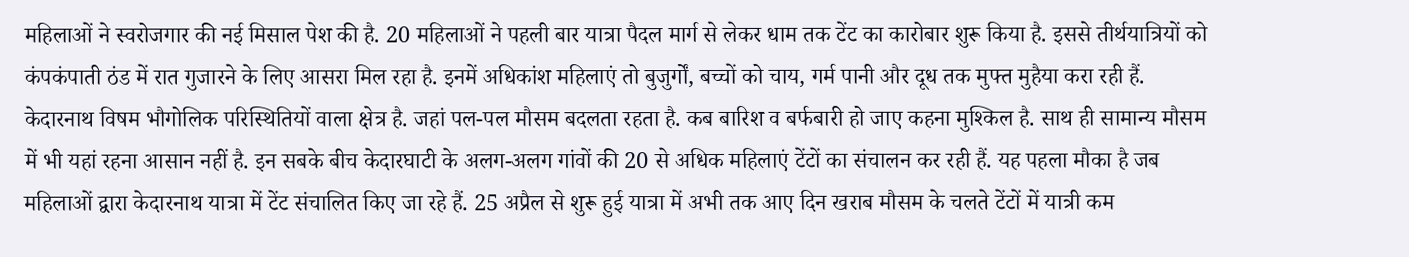महिलाओं ने स्वरोजगार की नई मिसाल पेश की है. 20 महिलाओं ने पहली बार यात्रा पैदल मार्ग से लेकर धाम तक टेंट का कारोबार शुरू किया है. इससे तीर्थयात्रियों को कंपकंपाती ठंड में रात गुजारने के लिए आसरा मिल रहा है. इनमें अधिकांश महिलाएं तो बुजुर्गों, बच्चों को चाय, गर्म पानी और दूध तक मुफ्त मुहैया करा रही हैं. केदारनाथ विषम भौगोलिक परिस्थितियों वाला क्षेत्र है. जहां पल-पल मौसम बदलता रहता है. कब बारिश व बर्फबारी हो जाए कहना मुश्किल है. साथ ही सामान्य मौसम में भी यहां रहना आसान नहीं है. इन सबके बीच केदारघाटी के अलग-अलग गांवों की 20 से अधिक महिलाएं टेंटों का संचालन कर रही हैं. यह पहला मौका है जब महिलाओं द्वारा केदारनाथ यात्रा में टेंट संचालित किए जा रहे हैं. 25 अप्रैल से शुरू हुई यात्रा में अभी तक आए दिन खराब मौसम के चलते टेंटों में यात्री कम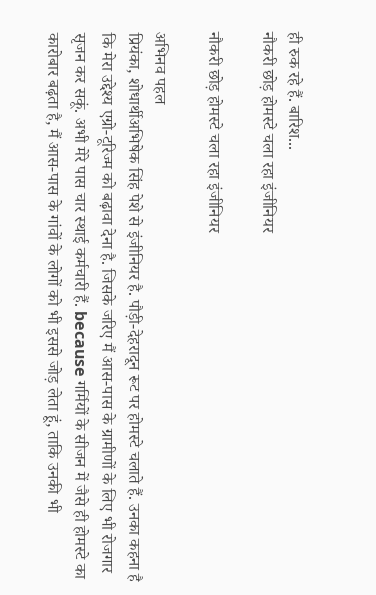ही रुक रहे हैं. बारिश...
नौकरी छोड़ होमस्टे चला रहा इंजीनियर

नौकरी छोड़ होमस्टे चला रहा इंजीनियर

अभिनव पहल
प्रियंका, शोधार्थीअभिषेक सिंह पेशे से इंजीनियर है. पौड़ी-देहरादून रूट पर होमस्टे चलाते हैं. उनका कहना है कि मेरा उद्देश्य एग्रो-टूरिज्म को बढ़ावा देना है. जिसके जरिए मैं आस-पास के ग्रामीणों के लिए भी रोजगार सृजन कर सकूं. अभी मेरे पास चार स्थाई कर्मचारी हैं. because गर्मियों के सीजन में जैसे ही होमस्टे का कारोबार बढ़ता है, मैं आस-पास के गांवों के लोगों को भी इससे जोड़ लेता हूं, ताकि उनकी भी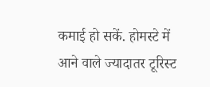कमाई हो सकें. होमस्टे में आने वाले ज्यादातर टूरिस्ट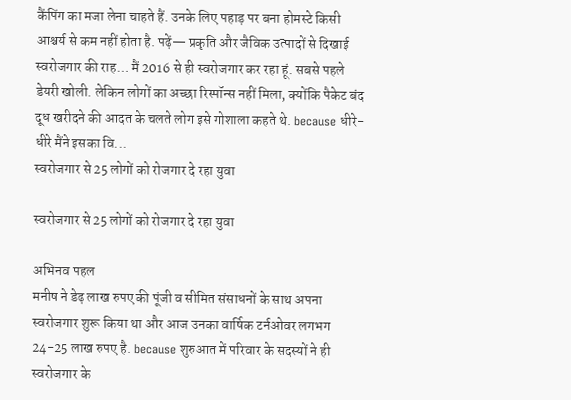कैंपिंग का मजा लेना चाहते हैं. उनके लिए पहाड़ पर बना होमस्टे किसी आश्चर्य से कम नहीं होता है. पढ़ें— प्रकृति और जैविक उत्पादों से दिखाई स्वरोजगार की राह… मैं 2016 से ही स्वरोजगार कर रहा हूं. सबसे पहले डेयरी खोली. लेकिन लोगों का अच्छा रिस्पॉन्स नहीं मिला, क्योंकि पैकेट बंद दूध खरीदने की आदत के चलते लोग इसे गोशाला कहते थे. because धीरे-धीरे मैंने इसका वि...
स्वरोजगार से 25 लोगों को रोजगार दे रहा युवा

स्वरोजगार से 25 लोगों को रोजगार दे रहा युवा

अभिनव पहल
मनीष ने डेढ़ लाख रुपए की पूंजी व सीमित संसाधनों के साथ अपना स्वरोजगार शुरू किया था और आज उनका वार्षिक टर्नओवर लगभग 24-25 लाख रुपए है. because शुरुआत में परिवार के सदस्यों ने ही स्वरोजगार के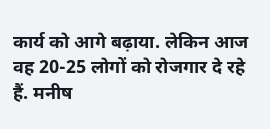कार्य को आगे बढ़ाया. लेकिन आज वह 20-25 लोगों को रोजगार दे रहे हैं. मनीष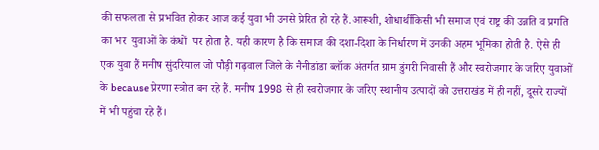की सफलता से प्रभवित होकर आज कई युवा भी उनसे प्रेरित हो रहे हैं.आरूशी, शोधार्थीकिसी भी समाज एवं राष्ट्र की उन्नति व प्रगति का भर  युवाओं के कंधों  पर होता है. यही कारण है कि समाज की दशा-दिशा के निर्धारण में उनकी अहम भूमिका होती है. ऐसे ही एक युवा हैं मनीष सुंदरियाल जो पौड़ी गढ़वाल जिले के नैनीडांडा ब्लॉक अंतर्गत ग्राम डुंगरी निवासी हैं और स्वरोजगार के जरिए युवाओं के because प्रेरणा स्त्रोत बन रहे हैं. मनीष 1998 से ही स्वरोजगार के जरिए स्थानीय उत्पादों को उत्तराखंड में ही नहीं, दूसरे राज्यों में भी पहुंचा रहे हैं।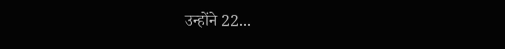उन्होंने 22...